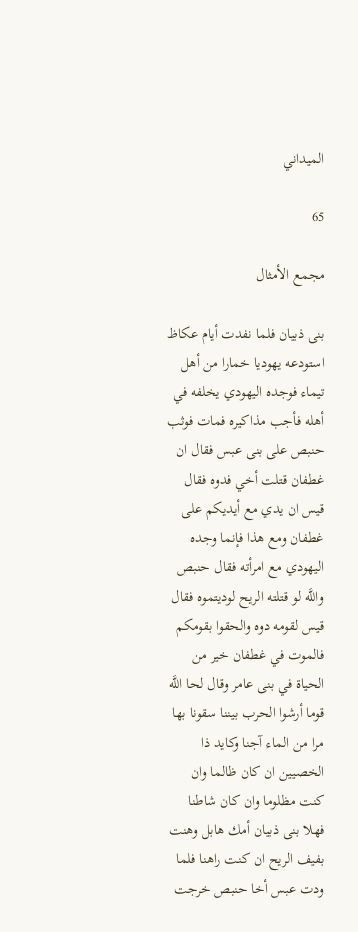الميداني

65

مجمع الأمثال

بنى ذبيان فلما نفدت أيام عكاظ استودعه يهوديا خمارا من أهل تيماء فوجده اليهودي يخلفه في أهله فأجب مذاكيره فمات فوثب حنبص على بنى عبس فقال ان غطفان قتلت أخي فدوه فقال قيس ان يدي مع أيديكم على غطفان ومع هذا فإنما وجده اليهودي مع امرأته فقال حنبص واللَّه لو قتلته الريح لوديتموه فقال قيس لقومه دوه والحقوا بقومكم فالموت في غطفان خير من الحياة في بنى عامر وقال لحا اللَّه قوما أرشوا الحرب بيننا سقونا بها مرا من الماء آجنا وكايد ذا الخصيين ان كان ظالما وان كنت مظلوما وان كان شاطنا فهلا بنى ذبيان أمك هابل وهنت بفيف الريح ان كنت راهنا فلما ودت عبس أخا حنبص خرجت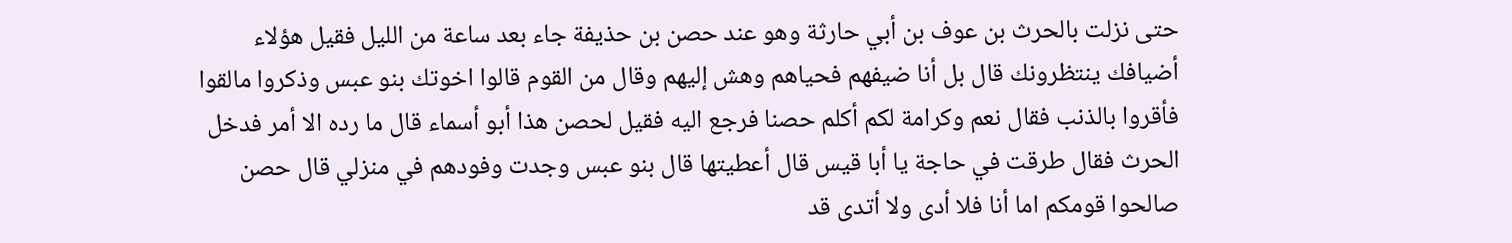حتى نزلت بالحرث بن عوف بن أبي حارثة وهو عند حصن بن حذيفة جاء بعد ساعة من الليل فقيل هؤلاء أضيافك ينتظرونك قال بل أنا ضيفهم فحياهم وهش إليهم وقال من القوم قالوا اخوتك بنو عبس وذكروا مالقوا فأقروا بالذنب فقال نعم وكرامة لكم أكلم حصنا فرجع اليه فقيل لحصن هذا أبو أسماء قال ما رده الا أمر فدخل الحرث فقال طرقت في حاجة يا أبا قيس قال أعطيتها قال بنو عبس وجدت وفودهم في منزلي قال حصن صالحوا قومكم اما أنا فلا أدى ولا أتدى قد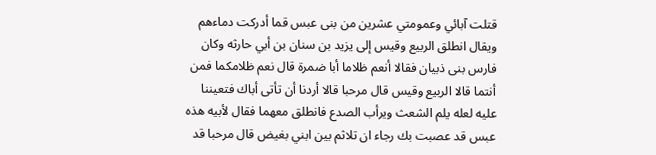قتلت آبائي وعمومتي عشرين من بنى عبس قما أدركت دماءهم ويقال انطلق الربيع وقيس إلى يزيد بن سنان بن أبي حارثه وكان فارس بنى ذبيان فقالا أنعم ظلاما أبا ضمرة قال نعم ظلامكما فمن أنتما قالا الربيع وقيس قال مرحبا قالا أردنا أن تأتى أباك فتعيننا عليه لعله يلم الشعث ويرأب الصدع فانطلق معهما فقال لأبيه هذه عبس قد عصبت بك رجاء ان تلاثم بين ابني بغيض قال مرحبا قد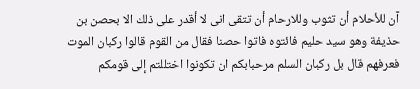آن للأحلام أن تثوب وللارحام أن تتقى انى لا أقدر على ذلك الا بحصن بن حذيفة وهو سيد حليم فائتوه فاتوا حصنا فقال من القوم قالوا ركبان الموت فعرفهم قال بل ركبان السلم مرحبابكم ان تكونوا اختللتم إلى قومكم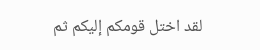لقد اختل قومكم إليكم ثم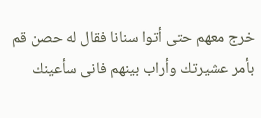خرج معهم حتى أتوا سنانا فقال له حصن قم بأمر عشيرتك وأراب بينهم فانى سأعينك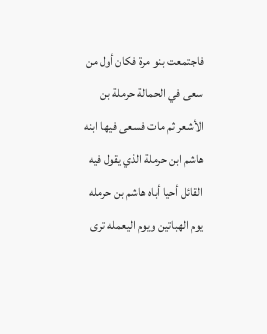فاجتمعت بنو مرة فكان أول من سعى في الحمالة حرملة بن الأشعر ثم مات فسعى فيها ابنه هاشم ابن حرملة الذي يقول فيه القائل أحيا أباه هاشم بن حرمله يوم الهباتين ويوم اليعمله ترى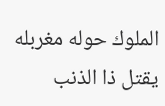الملوك حوله مغربله يقتل ذا الذنب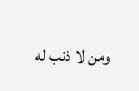ومن لا ذنب له